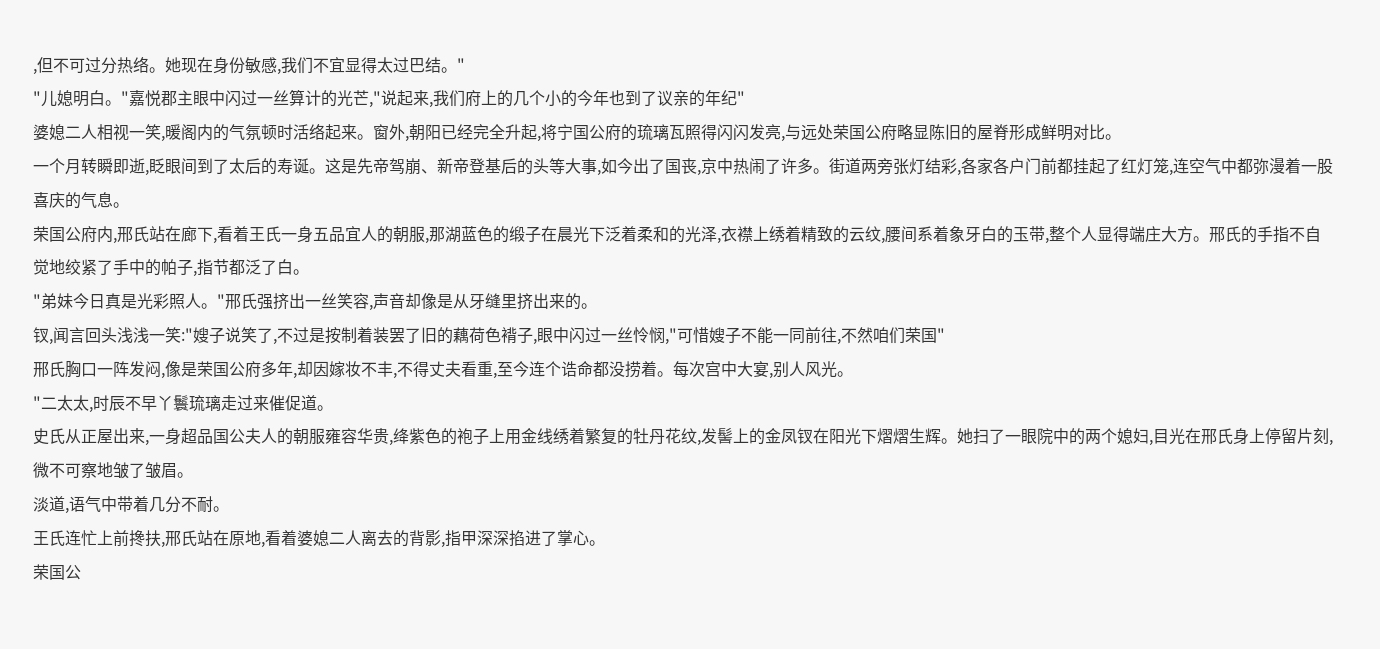,但不可过分热络。她现在身份敏感,我们不宜显得太过巴结。"
"儿媳明白。"嘉悦郡主眼中闪过一丝算计的光芒,"说起来,我们府上的几个小的今年也到了议亲的年纪"
婆媳二人相视一笑,暖阁内的气氛顿时活络起来。窗外,朝阳已经完全升起,将宁国公府的琉璃瓦照得闪闪发亮,与远处荣国公府略显陈旧的屋脊形成鲜明对比。
一个月转瞬即逝,眨眼间到了太后的寿诞。这是先帝驾崩、新帝登基后的头等大事,如今出了国丧,京中热闹了许多。街道两旁张灯结彩,各家各户门前都挂起了红灯笼,连空气中都弥漫着一股喜庆的气息。
荣国公府内,邢氏站在廊下,看着王氏一身五品宜人的朝服,那湖蓝色的缎子在晨光下泛着柔和的光泽,衣襟上绣着精致的云纹,腰间系着象牙白的玉带,整个人显得端庄大方。邢氏的手指不自觉地绞紧了手中的帕子,指节都泛了白。
"弟妹今日真是光彩照人。"邢氏强挤出一丝笑容,声音却像是从牙缝里挤出来的。
钗,闻言回头浅浅一笑:"嫂子说笑了,不过是按制着装罢了旧的藕荷色褙子,眼中闪过一丝怜悯,"可惜嫂子不能一同前往,不然咱们荣国"
邢氏胸口一阵发闷,像是荣国公府多年,却因嫁妆不丰,不得丈夫看重,至今连个诰命都没捞着。每次宫中大宴,别人风光。
"二太太,时辰不早丫鬟琉璃走过来催促道。
史氏从正屋出来,一身超品国公夫人的朝服雍容华贵,绛紫色的袍子上用金线绣着繁复的牡丹花纹,发髻上的金凤钗在阳光下熠熠生辉。她扫了一眼院中的两个媳妇,目光在邢氏身上停留片刻,微不可察地皱了皱眉。
淡道,语气中带着几分不耐。
王氏连忙上前搀扶,邢氏站在原地,看着婆媳二人离去的背影,指甲深深掐进了掌心。
荣国公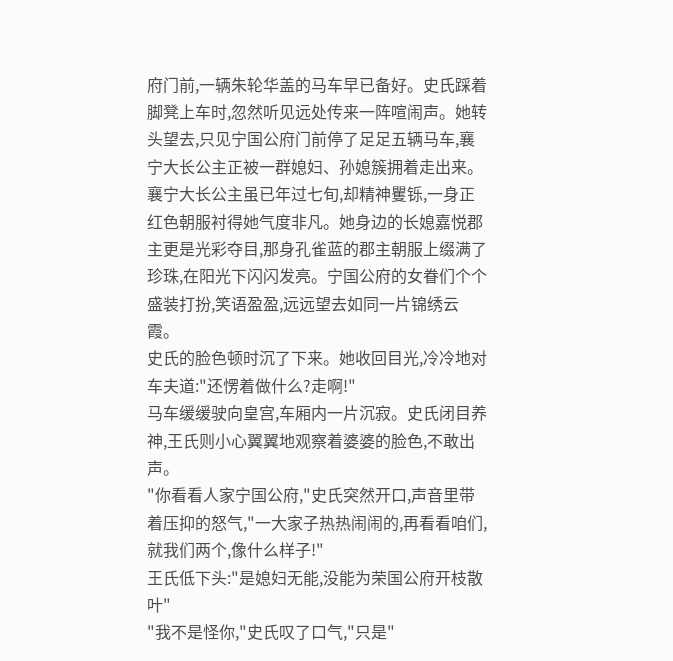府门前,一辆朱轮华盖的马车早已备好。史氏踩着脚凳上车时,忽然听见远处传来一阵喧闹声。她转头望去,只见宁国公府门前停了足足五辆马车,襄宁大长公主正被一群媳妇、孙媳簇拥着走出来。
襄宁大长公主虽已年过七旬,却精神矍铄,一身正红色朝服衬得她气度非凡。她身边的长媳嘉悦郡主更是光彩夺目,那身孔雀蓝的郡主朝服上缀满了珍珠,在阳光下闪闪发亮。宁国公府的女眷们个个盛装打扮,笑语盈盈,远远望去如同一片锦绣云霞。
史氏的脸色顿时沉了下来。她收回目光,冷冷地对车夫道:"还愣着做什么?走啊!"
马车缓缓驶向皇宫,车厢内一片沉寂。史氏闭目养神,王氏则小心翼翼地观察着婆婆的脸色,不敢出声。
"你看看人家宁国公府,"史氏突然开口,声音里带着压抑的怒气,"一大家子热热闹闹的,再看看咱们,就我们两个,像什么样子!"
王氏低下头:"是媳妇无能,没能为荣国公府开枝散叶"
"我不是怪你,"史氏叹了口气,"只是"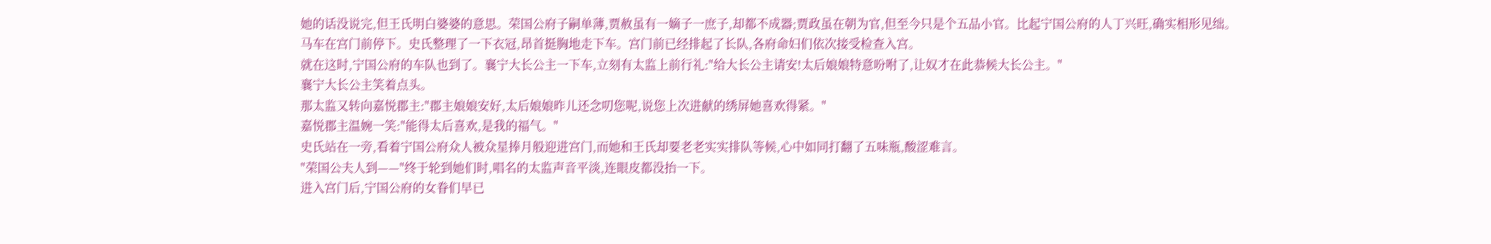她的话没说完,但王氏明白婆婆的意思。荣国公府子嗣单薄,贾赦虽有一嫡子一庶子,却都不成器;贾政虽在朝为官,但至今只是个五品小官。比起宁国公府的人丁兴旺,确实相形见绌。
马车在宫门前停下。史氏整理了一下衣冠,昂首挺胸地走下车。宫门前已经排起了长队,各府命妇们依次接受检查入宫。
就在这时,宁国公府的车队也到了。襄宁大长公主一下车,立刻有太监上前行礼:"给大长公主请安!太后娘娘特意吩咐了,让奴才在此恭候大长公主。"
襄宁大长公主笑着点头。
那太监又转向嘉悦郡主:"郡主娘娘安好,太后娘娘昨儿还念叨您呢,说您上次进献的绣屏她喜欢得紧。"
嘉悦郡主温婉一笑:"能得太后喜欢,是我的福气。"
史氏站在一旁,看着宁国公府众人被众星捧月般迎进宫门,而她和王氏却要老老实实排队等候,心中如同打翻了五味瓶,酸涩难言。
"荣国公夫人到——"终于轮到她们时,唱名的太监声音平淡,连眼皮都没抬一下。
进入宫门后,宁国公府的女眷们早已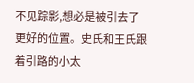不见踪影,想必是被引去了更好的位置。史氏和王氏跟着引路的小太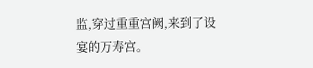监,穿过重重宫阙,来到了设宴的万寿宫。